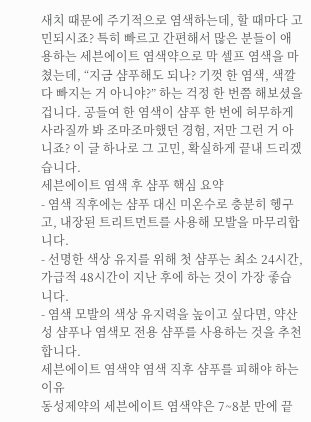새치 때문에 주기적으로 염색하는데, 할 때마다 고민되시죠? 특히 빠르고 간편해서 많은 분들이 애용하는 세븐에이트 염색약으로 막 셀프 염색을 마쳤는데, “지금 샴푸해도 되나? 기껏 한 염색, 색깔 다 빠지는 거 아니야?” 하는 걱정 한 번쯤 해보셨을 겁니다. 공들여 한 염색이 샴푸 한 번에 허무하게 사라질까 봐 조마조마했던 경험, 저만 그런 거 아니죠? 이 글 하나로 그 고민, 확실하게 끝내 드리겠습니다.
세븐에이트 염색 후 샴푸 핵심 요약
- 염색 직후에는 샴푸 대신 미온수로 충분히 헹구고, 내장된 트리트먼트를 사용해 모발을 마무리합니다.
- 선명한 색상 유지를 위해 첫 샴푸는 최소 24시간, 가급적 48시간이 지난 후에 하는 것이 가장 좋습니다.
- 염색 모발의 색상 유지력을 높이고 싶다면, 약산성 샴푸나 염색모 전용 샴푸를 사용하는 것을 추천합니다.
세븐에이트 염색약 염색 직후 샴푸를 피해야 하는 이유
동성제약의 세븐에이트 염색약은 7~8분 만에 끝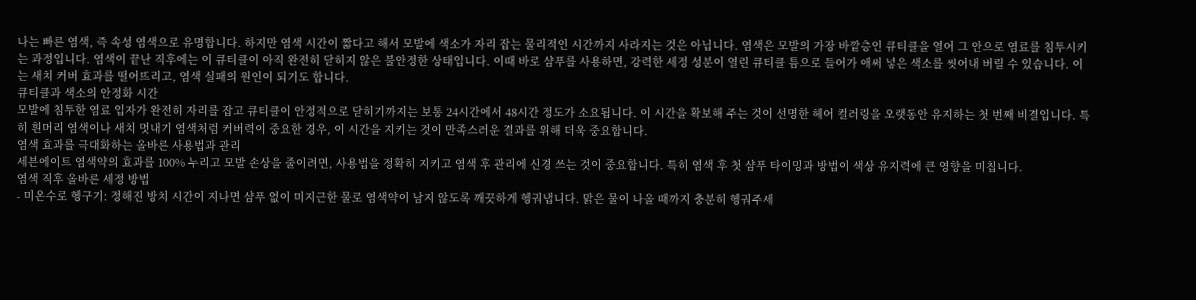나는 빠른 염색, 즉 속성 염색으로 유명합니다. 하지만 염색 시간이 짧다고 해서 모발에 색소가 자리 잡는 물리적인 시간까지 사라지는 것은 아닙니다. 염색은 모발의 가장 바깥층인 큐티클을 열어 그 안으로 염료를 침투시키는 과정입니다. 염색이 끝난 직후에는 이 큐티클이 아직 완전히 닫히지 않은 불안정한 상태입니다. 이때 바로 샴푸를 사용하면, 강력한 세정 성분이 열린 큐티클 틈으로 들어가 애써 넣은 색소를 씻어내 버릴 수 있습니다. 이는 새치 커버 효과를 떨어뜨리고, 염색 실패의 원인이 되기도 합니다.
큐티클과 색소의 안정화 시간
모발에 침투한 염료 입자가 완전히 자리를 잡고 큐티클이 안정적으로 닫히기까지는 보통 24시간에서 48시간 정도가 소요됩니다. 이 시간을 확보해 주는 것이 선명한 헤어 컬러링을 오랫동안 유지하는 첫 번째 비결입니다. 특히 흰머리 염색이나 새치 멋내기 염색처럼 커버력이 중요한 경우, 이 시간을 지키는 것이 만족스러운 결과를 위해 더욱 중요합니다.
염색 효과를 극대화하는 올바른 사용법과 관리
세븐에이트 염색약의 효과를 100% 누리고 모발 손상을 줄이려면, 사용법을 정확히 지키고 염색 후 관리에 신경 쓰는 것이 중요합니다. 특히 염색 후 첫 샴푸 타이밍과 방법이 색상 유지력에 큰 영향을 미칩니다.
염색 직후 올바른 세정 방법
- 미온수로 헹구기: 정해진 방치 시간이 지나면 샴푸 없이 미지근한 물로 염색약이 남지 않도록 깨끗하게 헹궈냅니다. 맑은 물이 나올 때까지 충분히 헹궈주세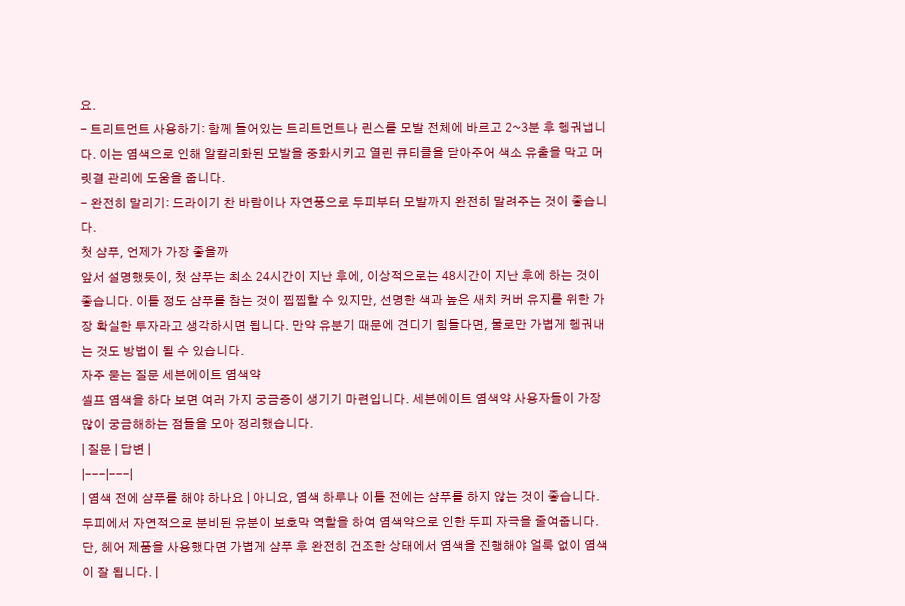요.
- 트리트먼트 사용하기: 함께 들어있는 트리트먼트나 린스를 모발 전체에 바르고 2~3분 후 헹궈냅니다. 이는 염색으로 인해 알칼리화된 모발을 중화시키고 열린 큐티클을 닫아주어 색소 유출을 막고 머릿결 관리에 도움을 줍니다.
- 완전히 말리기: 드라이기 찬 바람이나 자연풍으로 두피부터 모발까지 완전히 말려주는 것이 좋습니다.
첫 샴푸, 언제가 가장 좋을까
앞서 설명했듯이, 첫 샴푸는 최소 24시간이 지난 후에, 이상적으로는 48시간이 지난 후에 하는 것이 좋습니다. 이틀 정도 샴푸를 참는 것이 찝찝할 수 있지만, 선명한 색과 높은 새치 커버 유지를 위한 가장 확실한 투자라고 생각하시면 됩니다. 만약 유분기 때문에 견디기 힘들다면, 물로만 가볍게 헹궈내는 것도 방법이 될 수 있습니다.
자주 묻는 질문 세븐에이트 염색약
셀프 염색을 하다 보면 여러 가지 궁금증이 생기기 마련입니다. 세븐에이트 염색약 사용자들이 가장 많이 궁금해하는 점들을 모아 정리했습니다.
| 질문 | 답변 |
|---|---|
| 염색 전에 샴푸를 해야 하나요 | 아니요, 염색 하루나 이틀 전에는 샴푸를 하지 않는 것이 좋습니다. 두피에서 자연적으로 분비된 유분이 보호막 역할을 하여 염색약으로 인한 두피 자극을 줄여줍니다. 단, 헤어 제품을 사용했다면 가볍게 샴푸 후 완전히 건조한 상태에서 염색을 진행해야 얼룩 없이 염색이 잘 됩니다. |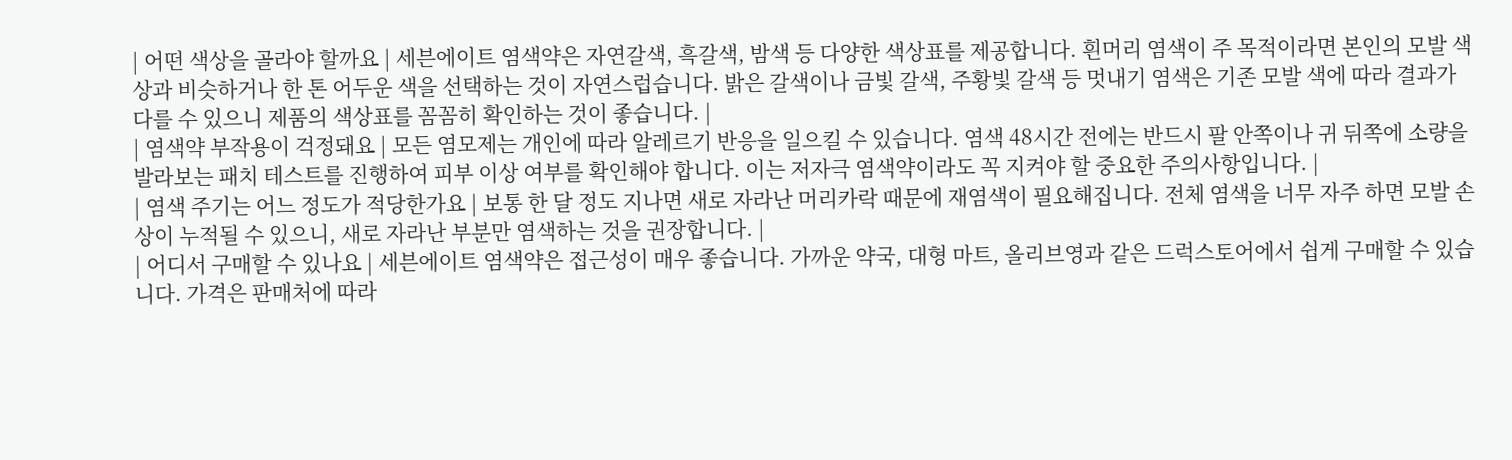| 어떤 색상을 골라야 할까요 | 세븐에이트 염색약은 자연갈색, 흑갈색, 밤색 등 다양한 색상표를 제공합니다. 흰머리 염색이 주 목적이라면 본인의 모발 색상과 비슷하거나 한 톤 어두운 색을 선택하는 것이 자연스럽습니다. 밝은 갈색이나 금빛 갈색, 주황빛 갈색 등 멋내기 염색은 기존 모발 색에 따라 결과가 다를 수 있으니 제품의 색상표를 꼼꼼히 확인하는 것이 좋습니다. |
| 염색약 부작용이 걱정돼요 | 모든 염모제는 개인에 따라 알레르기 반응을 일으킬 수 있습니다. 염색 48시간 전에는 반드시 팔 안쪽이나 귀 뒤쪽에 소량을 발라보는 패치 테스트를 진행하여 피부 이상 여부를 확인해야 합니다. 이는 저자극 염색약이라도 꼭 지켜야 할 중요한 주의사항입니다. |
| 염색 주기는 어느 정도가 적당한가요 | 보통 한 달 정도 지나면 새로 자라난 머리카락 때문에 재염색이 필요해집니다. 전체 염색을 너무 자주 하면 모발 손상이 누적될 수 있으니, 새로 자라난 부분만 염색하는 것을 권장합니다. |
| 어디서 구매할 수 있나요 | 세븐에이트 염색약은 접근성이 매우 좋습니다. 가까운 약국, 대형 마트, 올리브영과 같은 드럭스토어에서 쉽게 구매할 수 있습니다. 가격은 판매처에 따라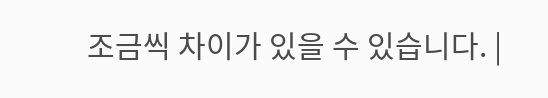조금씩 차이가 있을 수 있습니다. |